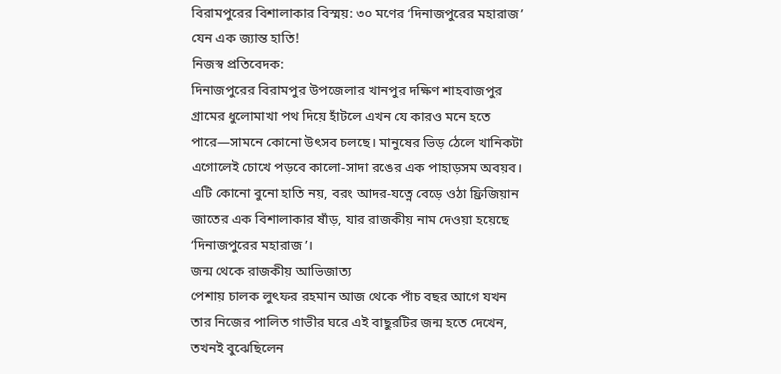বিরামপুরের বিশালাকার বিস্ময়: ৩০ মণের ‘দিনাজপুরের মহারাজ’ যেন এক জ্যান্ত হাতি!
নিজস্ব প্রতিবেদক:
দিনাজপুরের বিরামপুর উপজেলার খানপুর দক্ষিণ শাহবাজপুর গ্রামের ধুলোমাখা পথ দিয়ে হাঁটলে এখন যে কারও মনে হতে পারে—সামনে কোনো উৎসব চলছে। মানুষের ভিড় ঠেলে খানিকটা এগোলেই চোখে পড়বে কালো-সাদা রঙের এক পাহাড়সম অবয়ব। এটি কোনো বুনো হাতি নয়, বরং আদর-যত্নে বেড়ে ওঠা ফ্রিজিয়ান জাতের এক বিশালাকার ষাঁড়, যার রাজকীয় নাম দেওয়া হয়েছে ‘দিনাজপুরের মহারাজ’।
জন্ম থেকে রাজকীয় আভিজাত্য
পেশায় চালক লুৎফর রহমান আজ থেকে পাঁচ বছর আগে যখন তার নিজের পালিত গাভীর ঘরে এই বাছুরটির জন্ম হতে দেখেন, তখনই বুঝেছিলেন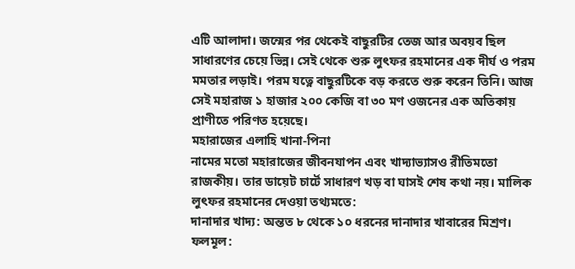এটি আলাদা। জন্মের পর থেকেই বাছুরটির তেজ আর অবয়ব ছিল সাধারণের চেয়ে ভিন্ন। সেই থেকে শুরু লুৎফর রহমানের এক দীর্ঘ ও পরম মমতার লড়াই। পরম যত্নে বাছুরটিকে বড় করতে শুরু করেন তিনি। আজ সেই মহারাজ ১ হাজার ২০০ কেজি বা ৩০ মণ ওজনের এক অতিকায় প্রাণীতে পরিণত হয়েছে।
মহারাজের এলাহি খানা-পিনা
নামের মতো মহারাজের জীবনযাপন এবং খাদ্যাভ্যাসও রীতিমতো রাজকীয়। তার ডায়েট চার্টে সাধারণ খড় বা ঘাসই শেষ কথা নয়। মালিক লুৎফর রহমানের দেওয়া তথ্যমতে:
দানাদার খাদ্য: অন্তত ৮ থেকে ১০ ধরনের দানাদার খাবারের মিশ্রণ।
ফলমূল: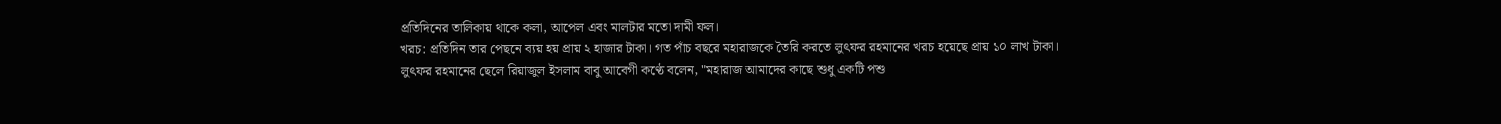প্রতিদিনের তালিকায় থাকে কলা, আপেল এবং মালটার মতো দামী ফল।
খরচ: প্রতিদিন তার পেছনে ব্যয় হয় প্রায় ২ হাজার টাকা। গত পাঁচ বছরে মহারাজকে তৈরি করতে লুৎফর রহমানের খরচ হয়েছে প্রায় ১০ লাখ টাকা।
লুৎফর রহমানের ছেলে রিয়াজুল ইসলাম বাবু আবেগী কণ্ঠে বলেন, "মহারাজ আমাদের কাছে শুধু একটি পশু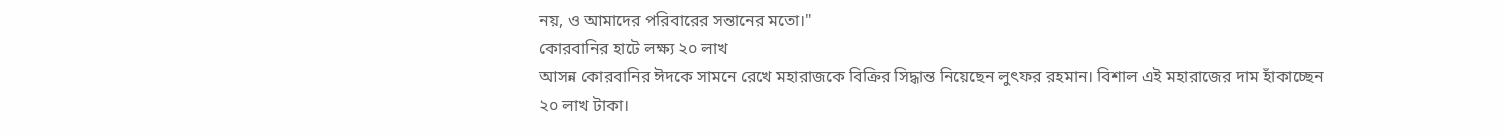নয়, ও আমাদের পরিবারের সন্তানের মতো।"
কোরবানির হাটে লক্ষ্য ২০ লাখ
আসন্ন কোরবানির ঈদকে সামনে রেখে মহারাজকে বিক্রির সিদ্ধান্ত নিয়েছেন লুৎফর রহমান। বিশাল এই মহারাজের দাম হাঁকাচ্ছেন ২০ লাখ টাকা।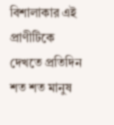বিশালাকার এই প্রাণীটিকে দেখতে প্রতিদিন শত শত মানুষ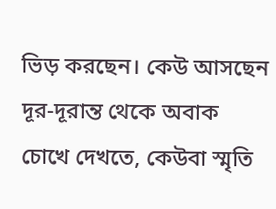ভিড় করছেন। কেউ আসছেন দূর-দূরান্ত থেকে অবাক চোখে দেখতে, কেউবা স্মৃতি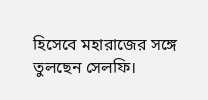হিসেবে মহারাজের সঙ্গে তুলছেন সেলফি।